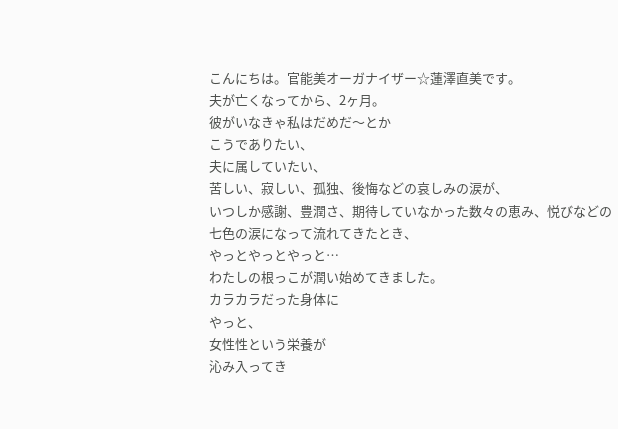こんにちは。官能美オーガナイザー☆蓮澤直美です。
夫が亡くなってから、2ヶ月。
彼がいなきゃ私はだめだ〜とか
こうでありたい、
夫に属していたい、
苦しい、寂しい、孤独、後悔などの哀しみの涙が、
いつしか感謝、豊潤さ、期待していなかった数々の恵み、悦びなどの
七色の涙になって流れてきたとき、
やっとやっとやっと…
わたしの根っこが潤い始めてきました。
カラカラだった身体に
やっと、
女性性という栄養が
沁み入ってき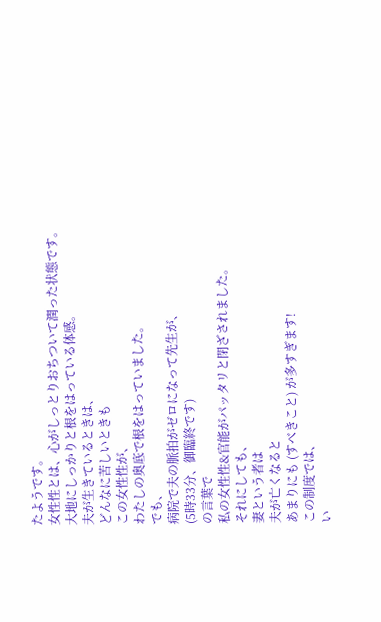たようです。
女性性とは、心がしっとりおちついて潤った状態です。
大地にしっかりと根をはっている体感。
夫が生きているときは、
どんなに苦しいときも
この女性性が、
わたしの奥底で根をはっていました。
でも、
病院で夫の脈拍がゼロになって先生が、
(5時33分、御臨終です)
の言葉で
私の女性性&官能がパッタリと閉ざされました。
それにしても、
妻という者は
夫が亡くなると
あまりにも (すべきこと) が多すぎます!
この制度では、
い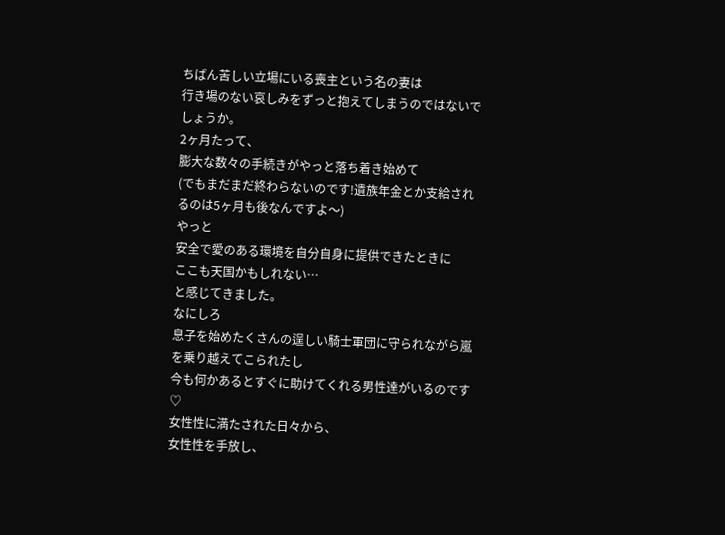ちばん苦しい立場にいる喪主という名の妻は
行き場のない哀しみをずっと抱えてしまうのではないでしょうか。
2ヶ月たって、
膨大な数々の手続きがやっと落ち着き始めて
(でもまだまだ終わらないのです!遺族年金とか支給されるのは5ヶ月も後なんですよ〜)
やっと
安全で愛のある環境を自分自身に提供できたときに
ここも天国かもしれない…
と感じてきました。
なにしろ
息子を始めたくさんの逞しい騎士軍団に守られながら嵐を乗り越えてこられたし
今も何かあるとすぐに助けてくれる男性達がいるのです♡
女性性に満たされた日々から、
女性性を手放し、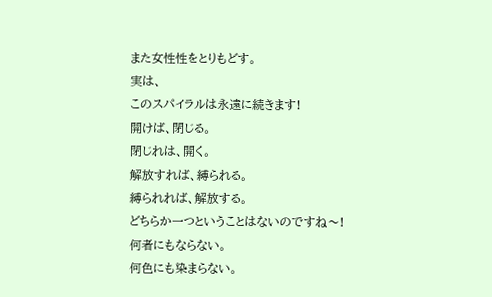また女性性をとりもどす。
実は、
このスパイラルは永遠に続きます!
開けば、閉じる。
閉じれは、開く。
解放すれば、縛られる。
縛られれば、解放する。
どちらか一つということはないのですね〜!
何者にもならない。
何色にも染まらない。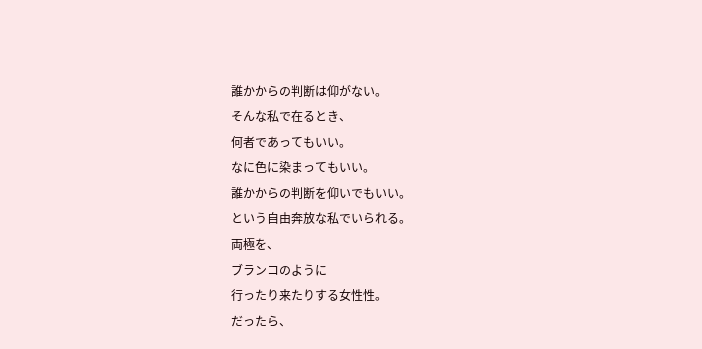誰かからの判断は仰がない。
そんな私で在るとき、
何者であってもいい。
なに色に染まってもいい。
誰かからの判断を仰いでもいい。
という自由奔放な私でいられる。
両極を、
ブランコのように
行ったり来たりする女性性。
だったら、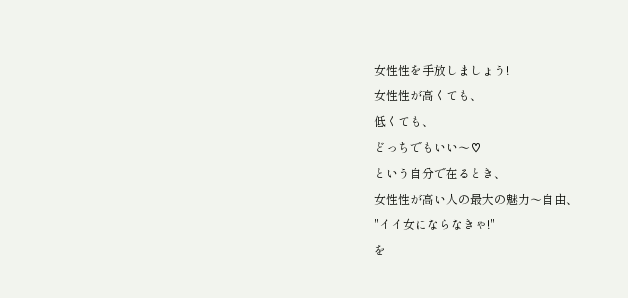女性性を手放しましょう!
女性性が高くても、
低くても、
どっちでもいい〜♡
という自分で在るとき、
女性性が高い人の最大の魅力〜自由、
"イイ女にならなきゃ!"
を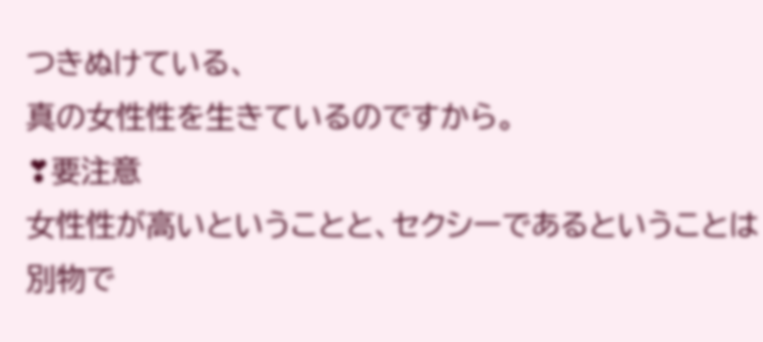つきぬけている、
真の女性性を生きているのですから。
❣要注意
女性性が高いということと、セクシーであるということは別物で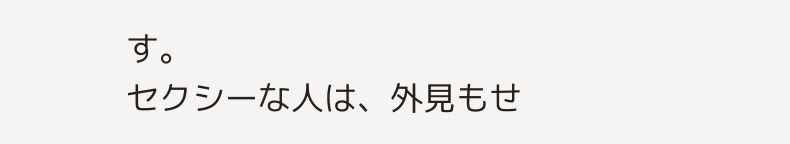す。
セクシーな人は、外見もせ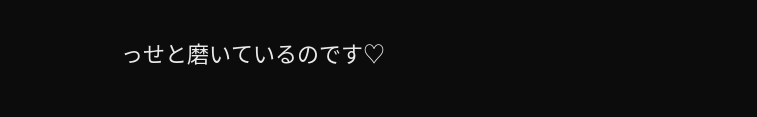っせと磨いているのです♡